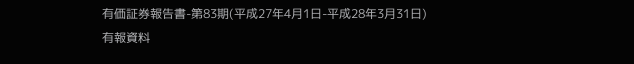有価証券報告書-第83期(平成27年4月1日-平成28年3月31日)
有報資料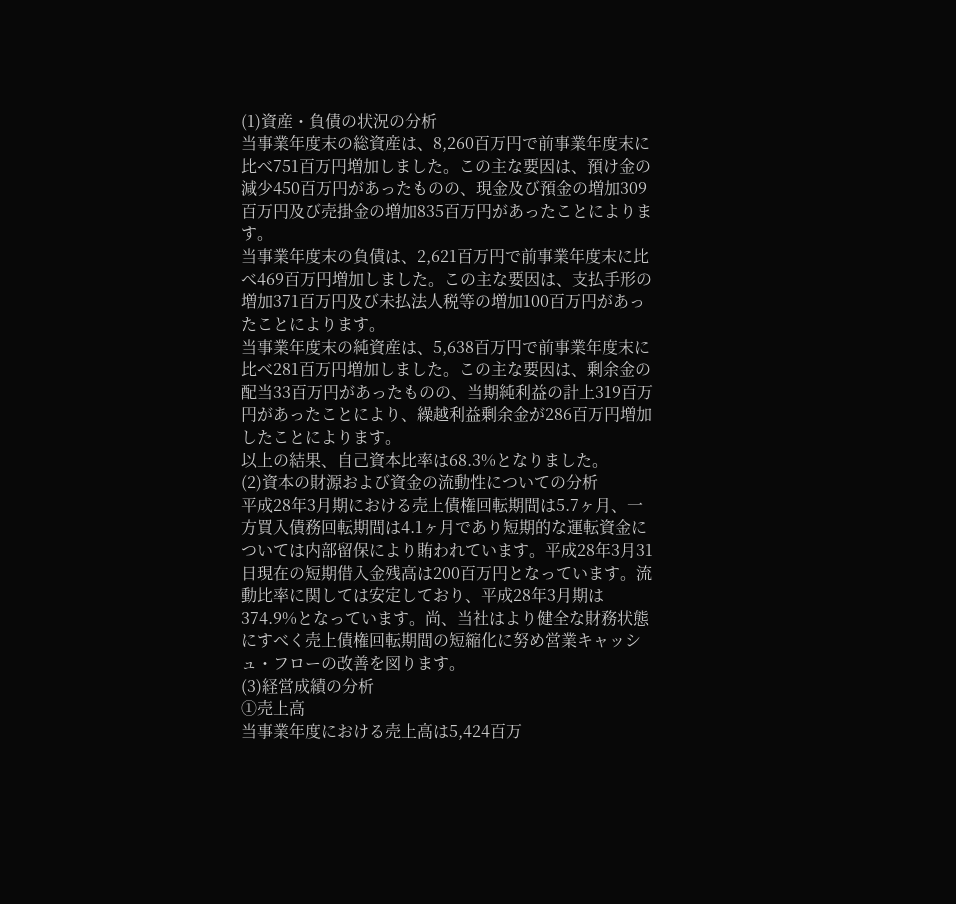(1)資産・負債の状況の分析
当事業年度末の総資産は、8,260百万円で前事業年度末に比べ751百万円増加しました。この主な要因は、預け金の減少450百万円があったものの、現金及び預金の増加309百万円及び売掛金の増加835百万円があったことによります。
当事業年度末の負債は、2,621百万円で前事業年度末に比べ469百万円増加しました。この主な要因は、支払手形の増加371百万円及び未払法人税等の増加100百万円があったことによります。
当事業年度末の純資産は、5,638百万円で前事業年度末に比べ281百万円増加しました。この主な要因は、剰余金の配当33百万円があったものの、当期純利益の計上319百万円があったことにより、繰越利益剰余金が286百万円増加したことによります。
以上の結果、自己資本比率は68.3%となりました。
(2)資本の財源および資金の流動性についての分析
平成28年3月期における売上債権回転期間は5.7ヶ月、一方買入債務回転期間は4.1ヶ月であり短期的な運転資金については内部留保により賄われています。平成28年3月31日現在の短期借入金残高は200百万円となっています。流動比率に関しては安定しており、平成28年3月期は374.9%となっています。尚、当社はより健全な財務状態にすべく売上債権回転期間の短縮化に努め営業キャッシュ・フローの改善を図ります。
(3)経営成績の分析
①売上高
当事業年度における売上高は5,424百万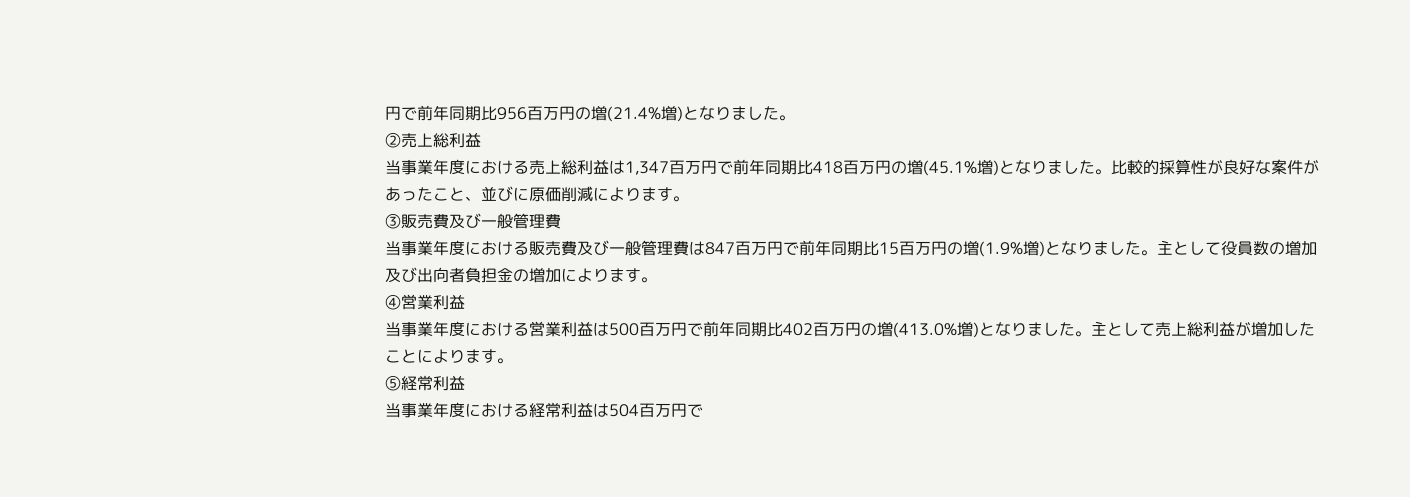円で前年同期比956百万円の増(21.4%増)となりました。
②売上総利益
当事業年度における売上総利益は1,347百万円で前年同期比418百万円の増(45.1%増)となりました。比較的採算性が良好な案件があったこと、並びに原価削減によります。
③販売費及び一般管理費
当事業年度における販売費及び一般管理費は847百万円で前年同期比15百万円の増(1.9%増)となりました。主として役員数の増加及び出向者負担金の増加によります。
④営業利益
当事業年度における営業利益は500百万円で前年同期比402百万円の増(413.0%増)となりました。主として売上総利益が増加したことによります。
⑤経常利益
当事業年度における経常利益は504百万円で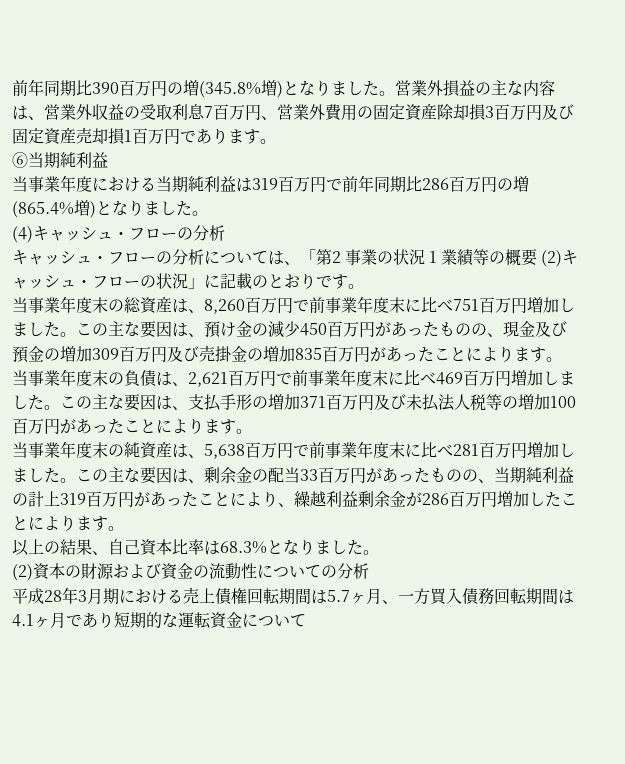前年同期比390百万円の増(345.8%増)となりました。営業外損益の主な内容は、営業外収益の受取利息7百万円、営業外費用の固定資産除却損3百万円及び固定資産売却損1百万円であります。
⑥当期純利益
当事業年度における当期純利益は319百万円で前年同期比286百万円の増(865.4%増)となりました。
(4)キャッシュ・フローの分析
キャッシュ・フローの分析については、「第2 事業の状況 1 業績等の概要 (2)キャッシュ・フローの状況」に記載のとおりです。
当事業年度末の総資産は、8,260百万円で前事業年度末に比べ751百万円増加しました。この主な要因は、預け金の減少450百万円があったものの、現金及び預金の増加309百万円及び売掛金の増加835百万円があったことによります。
当事業年度末の負債は、2,621百万円で前事業年度末に比べ469百万円増加しました。この主な要因は、支払手形の増加371百万円及び未払法人税等の増加100百万円があったことによります。
当事業年度末の純資産は、5,638百万円で前事業年度末に比べ281百万円増加しました。この主な要因は、剰余金の配当33百万円があったものの、当期純利益の計上319百万円があったことにより、繰越利益剰余金が286百万円増加したことによります。
以上の結果、自己資本比率は68.3%となりました。
(2)資本の財源および資金の流動性についての分析
平成28年3月期における売上債権回転期間は5.7ヶ月、一方買入債務回転期間は4.1ヶ月であり短期的な運転資金について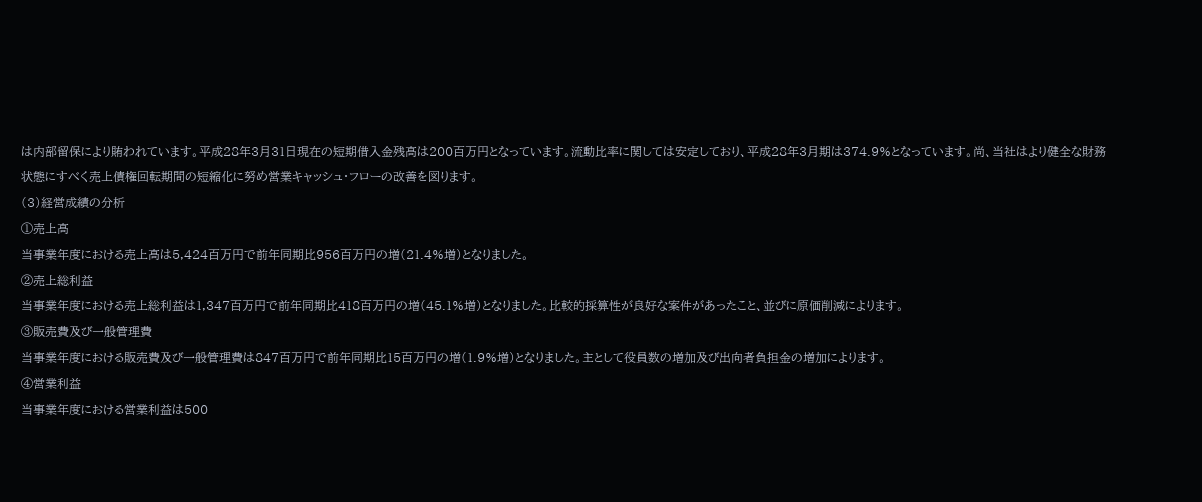は内部留保により賄われています。平成28年3月31日現在の短期借入金残高は200百万円となっています。流動比率に関しては安定しており、平成28年3月期は374.9%となっています。尚、当社はより健全な財務状態にすべく売上債権回転期間の短縮化に努め営業キャッシュ・フローの改善を図ります。
(3)経営成績の分析
①売上高
当事業年度における売上高は5,424百万円で前年同期比956百万円の増(21.4%増)となりました。
②売上総利益
当事業年度における売上総利益は1,347百万円で前年同期比418百万円の増(45.1%増)となりました。比較的採算性が良好な案件があったこと、並びに原価削減によります。
③販売費及び一般管理費
当事業年度における販売費及び一般管理費は847百万円で前年同期比15百万円の増(1.9%増)となりました。主として役員数の増加及び出向者負担金の増加によります。
④営業利益
当事業年度における営業利益は500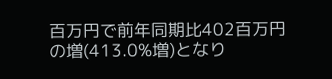百万円で前年同期比402百万円の増(413.0%増)となり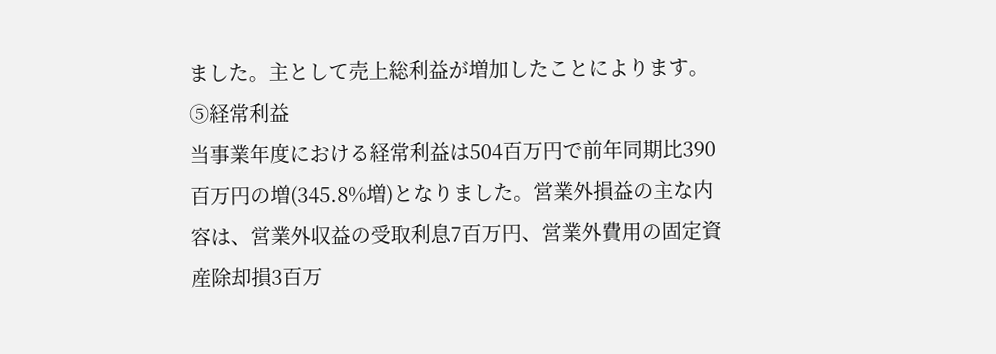ました。主として売上総利益が増加したことによります。
⑤経常利益
当事業年度における経常利益は504百万円で前年同期比390百万円の増(345.8%増)となりました。営業外損益の主な内容は、営業外収益の受取利息7百万円、営業外費用の固定資産除却損3百万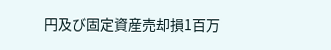円及び固定資産売却損1百万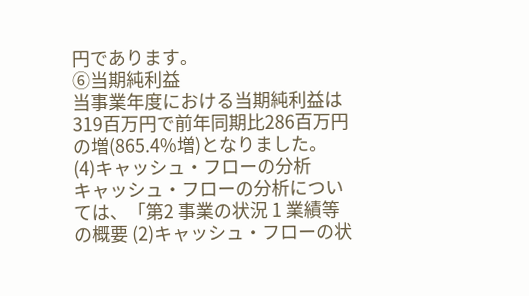円であります。
⑥当期純利益
当事業年度における当期純利益は319百万円で前年同期比286百万円の増(865.4%増)となりました。
(4)キャッシュ・フローの分析
キャッシュ・フローの分析については、「第2 事業の状況 1 業績等の概要 (2)キャッシュ・フローの状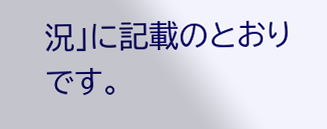況」に記載のとおりです。